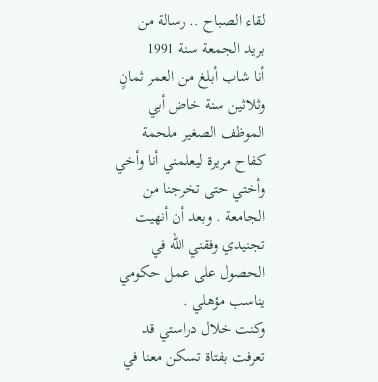لقاء الصباح .. رسالة من بريد الجمعة سنة 1991
أنا شاب أبلغ من العمر ثمانٍ وثلاثين سنة خاض أبي الموظف الصغير ملحمة كفاح مريرة ليعلمني أنا وأخي وأختي حتى تخرجنا من الجامعة . وبعد أن أنهيت تجنيدي وفقني الله في الحصول على عمل حكومي يناسب مؤهلي .
وكنت خلال دراستي قد تعرفت بفتاة تسكن معنا في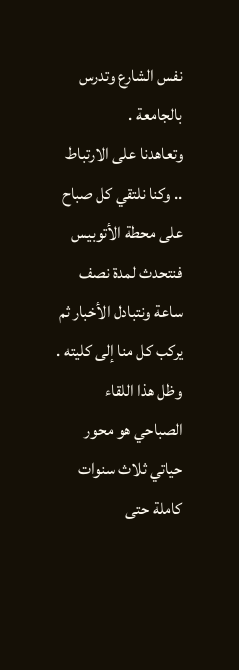نفس الشارع وتدرس بالجامعة .
وتعاهدنا على الارتباط .. وكنا نلتقي كل صباح على محطة الأتوبيس فنتحدث لمدة نصف ساعة ونتبادل الأخبار ثم يركب كل منا إلى كليته . وظل هذا اللقاء الصباحي هو محور حياتي ثلاث سنوات كاملة حتى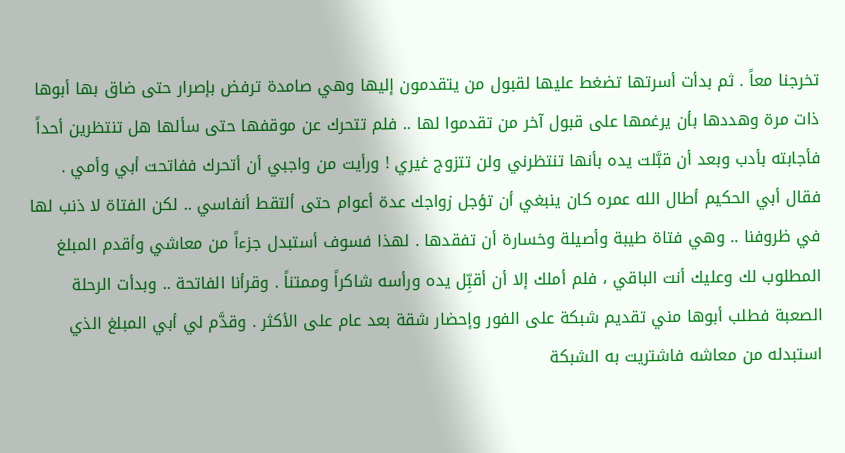تخرجنا معاً . ثم بدأت أسرتها تضغط عليها لقبول من يتقدمون إليها وهي صامدة ترفض بإصرار حتى ضاق بها أبوها ذات مرة وهددها بأن يرغمها على قبول آخر من تقدموا لها .. فلم تتحرك عن موقفها حتى سألها هل تنتظرين أحداً فأجابته بأدب وبعد أن قبَّلت يده بأنها تنتظرني ولن تتزوج غيري ! ورأيت من واجبي أن أتحرك ففاتحت أبي وأمي . فقال أبي الحكيم أطال الله عمره كان ينبغي أن تؤجل زواجك عدة أعوام حتى ألتقط أنفاسي .. لكن الفتاة لا ذنب لها في ظروفنا .. وهي فتاة طيبة وأصيلة وخسارة أن تفقدها . لهذا فسوف أستبدل جزءاً من معاشي وأقدم المبلغ المطلوب لك وعليك أنت الباقي ، فلم أملك إلا أن أقبِّل يده ورأسه شاكراً وممتناً . وقرأنا الفاتحة .. وبدأت الرحلة الصعبة فطلب أبوها مني تقديم شبكة على الفور وإحضار شقة بعد عام على الأكثر . وقدَّم لي أبي المبلغ الذي استبدله من معاشه فاشتريت به الشبكة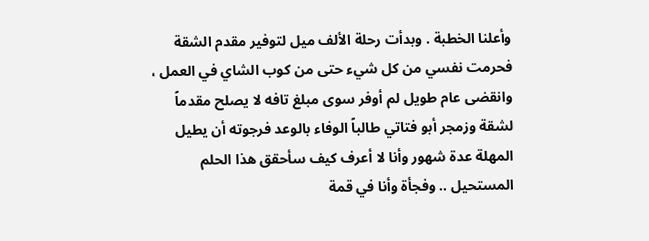وأعلنا الخطبة . وبدأت رحلة الألف ميل لتوفير مقدم الشقة فحرمت نفسي من كل شيء حتى من كوب الشاي في العمل ، وانقضى عام طويل لم أوفر سوى مبلغ تافه لا يصلح مقدماً لشقة وزمجر أبو فتاتي طالباً الوفاء بالوعد فرجوته أن يطيل المهلة عدة شهور وأنا لا أعرف كيف سأحقق هذا الحلم المستحيل .. وفجأة وأنا في قمة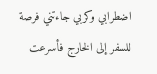اضطرابي وكربي جاءتني فرصة للسفر إلى الخارج فأسرعت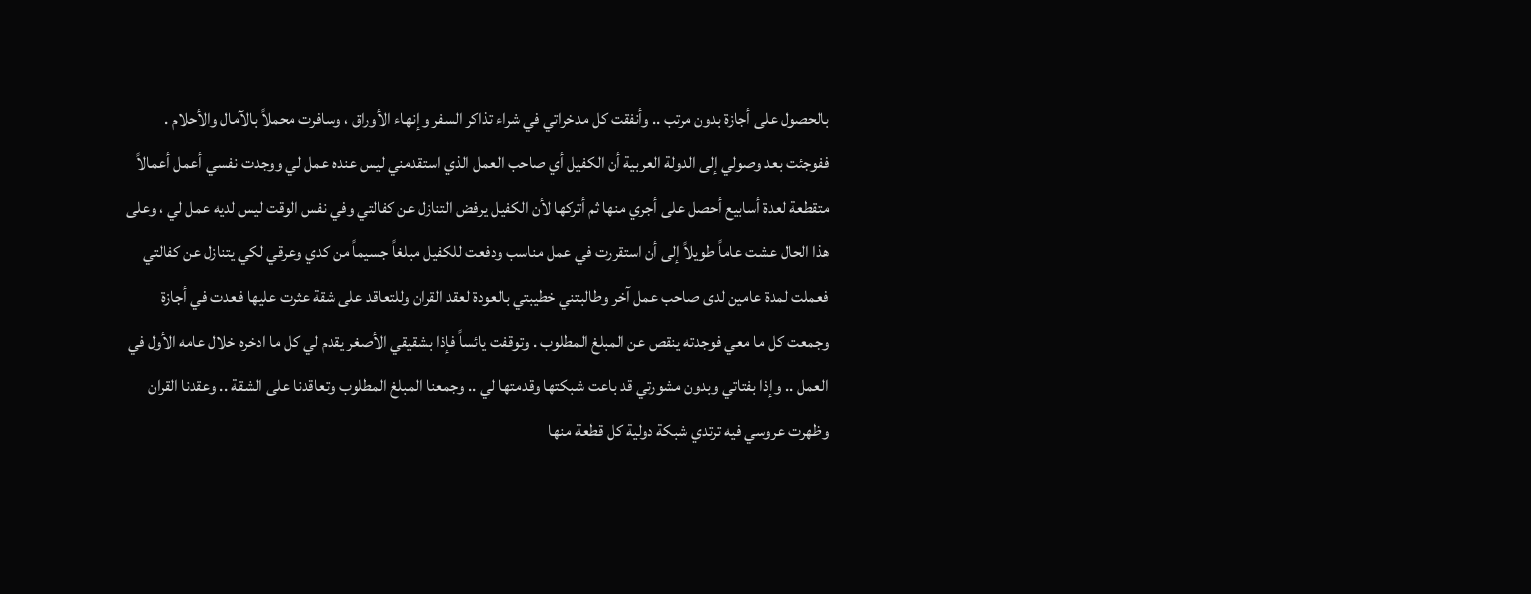بالحصول على أجازة بدون مرتب .. وأنفقت كل مدخراتي في شراء تذاكر السفر وإنهاء الأوراق ، وسافرت محملاً بالآمال والأحلام . ففوجئت بعد وصولي إلى الدولة العربية أن الكفيل أي صاحب العمل الذي استقدمني ليس عنده عمل لي ووجدت نفسي أعمل أعمالاً متقطعة لعدة أسابيع أحصل على أجري منها ثم أتركها لأن الكفيل يرفض التنازل عن كفالتي وفي نفس الوقت ليس لديه عمل لي ، وعلى هذا الحال عشت عاماً طويلاً إلى أن استقررت في عمل مناسب ودفعت للكفيل مبلغاً جسيماً من كدي وعرقي لكي يتنازل عن كفالتي فعملت لمدة عامين لدى صاحب عمل آخر وطالبتني خطيبتي بالعودة لعقد القران وللتعاقد على شقة عثرت عليها فعدت في أجازة وجمعت كل ما معي فوجدته ينقص عن المبلغ المطلوب . وتوقفت يائساً فإذا بشقيقي الأصغر يقدم لي كل ما ادخره خلال عامه الأول في العمل .. وإذا بفتاتي وبدون مشورتي قد باعت شبكتها وقدمتها لي .. وجمعنا المبلغ المطلوب وتعاقدنا على الشقة .. وعقدنا القران وظهرت عروسي فيه ترتدي شبكة دولية كل قطعة منها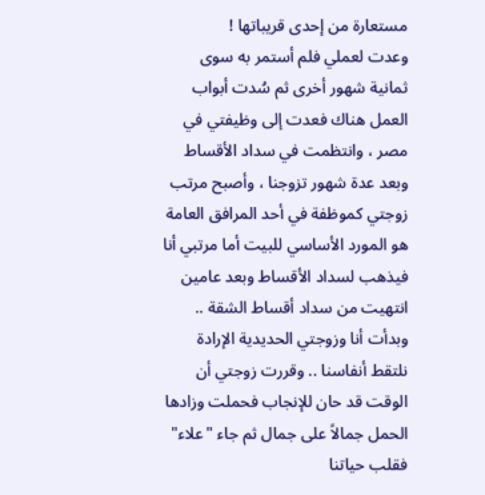مستعارة من إحدى قريباتها !
وعدت لعملي فلم أستمر به سوى ثمانية شهور أخرى ثم سُدت أبواب العمل هناك فعدت إلى وظيفتي في مصر ، وانتظمت في سداد الأقساط وبعد عدة شهور تزوجنا ، وأصبح مرتب زوجتي كموظفة في أحد المرافق العامة هو المورد الأساسي للبيت أما مرتبي أنا فيذهب لسداد الأقساط وبعد عامين انتهيت من سداد أقساط الشقة .. وبدأت أنا وزوجتي الحديدية الإرادة نلتقط أنفاسنا .. وقررت زوجتي أن الوقت قد حان للإنجاب فحملت وزادها الحمل جمالاً على جمال ثم جاء "علاء" فقلب حياتنا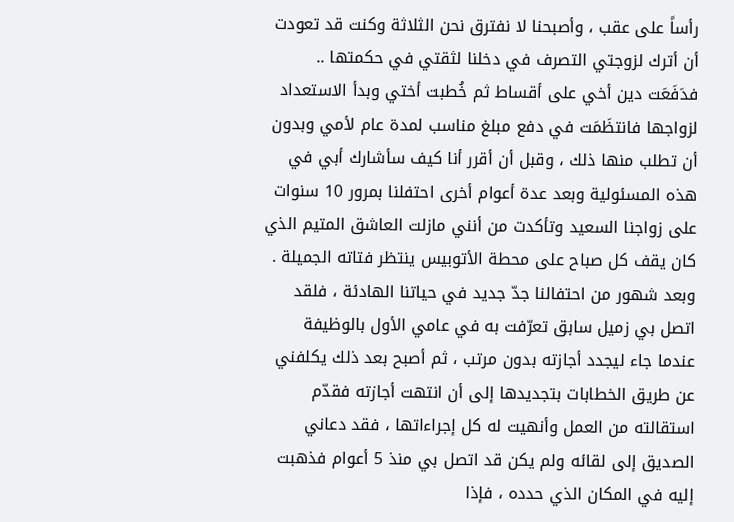رأساً على عقب ، وأصبحنا لا نفترق نحن الثلاثة وكنت قد تعودت أن أترك لزوجتي التصرف في دخلنا لثقتي في حكمتها .. فدَفَعَت دين أخي على أقساط ثم خُطبت أختي وبدأ الاستعداد لزواجها فانتظَمَت في دفع مبلغ مناسب لمدة عام لأمي وبدون أن تطلب منها ذلك ، وقبل أن أقرر أنا كيف سأشارك أبي في هذه المسئولية وبعد عدة أعوام أخرى احتفلنا بمرور 10 سنوات على زواجنا السعيد وتأكدت من أنني مازلت العاشق المتيم الذي كان يقف كل صباح على محطة الأتوبيس ينتظر فتاته الجميلة .
وبعد شهور من احتفالنا جدّ جديد في حياتنا الهادئة ، فلقد اتصل بي زميل سابق تعرّفت به في عامي الأول بالوظيفة عندما جاء ليجدد أجازته بدون مرتب ، ثم أصبح بعد ذلك يكلفني عن طريق الخطابات بتجديدها إلى أن انتهت أجازته فقدّم استقالته من العمل وأنهيت له كل إجراءاتها ، فقد دعاني الصديق إلى لقائه ولم يكن قد اتصل بي منذ 5 أعوام فذهبت إليه في المكان الذي حدده ، فإذا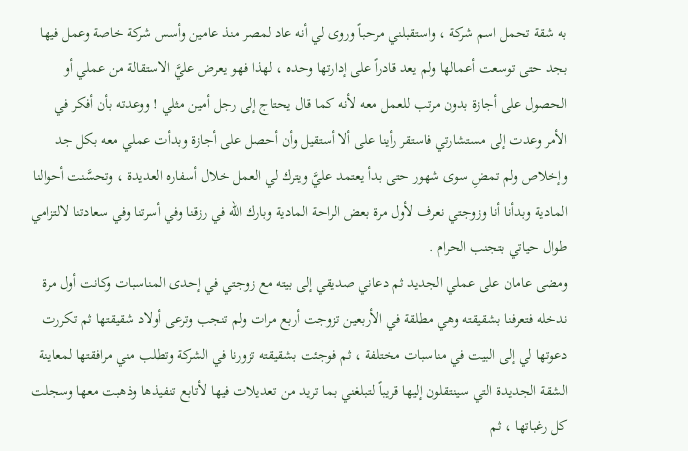به شقة تحمل اسم شركة ، واستقبلني مرحباً وروى لي أنه عاد لمصر منذ عامين وأسس شركة خاصة وعمل فيها بجد حتى توسعت أعمالها ولم يعد قادراً على إدارتها وحده ، لهذا فهو يعرض عليَّ الاستقالة من عملي أو الحصول على أجازة بدون مرتب للعمل معه لأنه كما قال يحتاج إلى رجل أمين مثلي ! ووعدته بأن أفكر في الأمر وعدت إلى مستشارتي فاستقر رأينا على ألا أستقيل وأن أحصل على أجازة وبدأت عملي معه بكل جد وإخلاص ولم تمضِ سوى شهور حتى بدأ يعتمد عليَّ ويترك لي العمل خلال أسفاره العديدة ، وتحسَّنت أحوالنا المادية وبدأنا أنا وزوجتي نعرف لأول مرة بعض الراحة المادية وبارك الله في رزقنا وفي أسرتنا وفي سعادتنا لالتزامي طوال حياتي بتجنب الحرام .
ومضى عامان على عملي الجديد ثم دعاني صديقي إلى بيته مع زوجتي في إحدى المناسبات وكانت أول مرة ندخله فتعرفنا بشقيقته وهي مطلقة في الأربعين تزوجت أربع مرات ولم تنجب وترعى أولاد شقيقتها ثم تكررت دعوتها لي إلى البيت في مناسبات مختلفة ، ثم فوجئت بشقيقته تزورنا في الشركة وتطلب مني مرافقتها لمعاينة الشقة الجديدة التي سينتقلون إليها قريباً لتبلغني بما تريد من تعديلات فيها لأتابع تنفيذها وذهبت معها وسجلت كل رغباتها ، ثم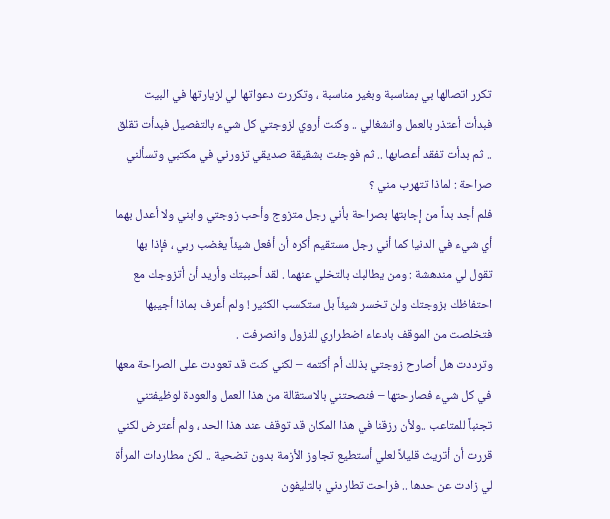تكرر اتصالها بي بمناسبة وبغير مناسبة ، وتكررت دعواتها لي لزيارتها في البيت فبدأت أعتذر بالعمل وانشغالي .. وكنت أروي لزوجتي كل شيء بالتفصيل فبدأت تقلق .. ثم بدأت تفقد أعصابها .. ثم فوجئت بشقيقة صديقي تزورني في مكتبي وتسألني صراحة : لماذا تتهرب مني ؟
فلم أجد بداً من إجابتها بصراحة بأني رجل متزوج وأحب زوجتي وابني ولا أعدل بهما أي شيء في الدنيا كما أني رجل مستقيم أكره أن أفعل شيئاً يغضب ربي ، فإذا بها تقول لي مندهشة : ومن يطالبك بالتخلي عنهما . لقد أحببتك وأريد أن أتزوجك مع احتفاظك بزوجتك ولن تخسر شيئاً بل ستكسب الكثير ! ولم أعرف بماذا أجيبها فتخلصت من الموقف بادعاء اضطراري للنزول وانصرفت .
وترددت هل أصارح زوجتي بذلك أم أكتمه – لكني كنت قد تعودت على الصراحة معها في كل شيء فصارحتها – فنصحتني بالاستقالة من هذا العمل والعودة لوظيفتني تجنباً للمتاعب ..ولأن رزقنا في هذا المكان قد توقف عند هذا الحد ، ولم أعترض لكني قررت أن أتريث قليلاً لعلي أستطيع تجاوز الأزمة بدون تضحية .. لكن مطاردات المرأة لي زادت عن حدها .. فراحت تطاردني بالتليفون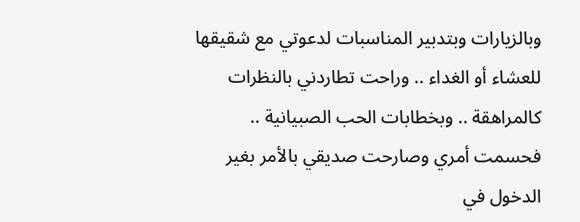وبالزيارات وبتدبير المناسبات لدعوتي مع شقيقها للعشاء أو الغداء .. وراحت تطاردني بالنظرات كالمراهقة .. وبخطابات الحب الصبيانية .. فحسمت أمري وصارحت صديقي بالأمر بغير الدخول في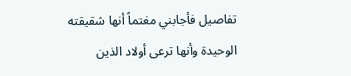تفاصيل فأجابني مغتماً أنها شقيقته الوحيدة وأنها ترعى أولاد الذين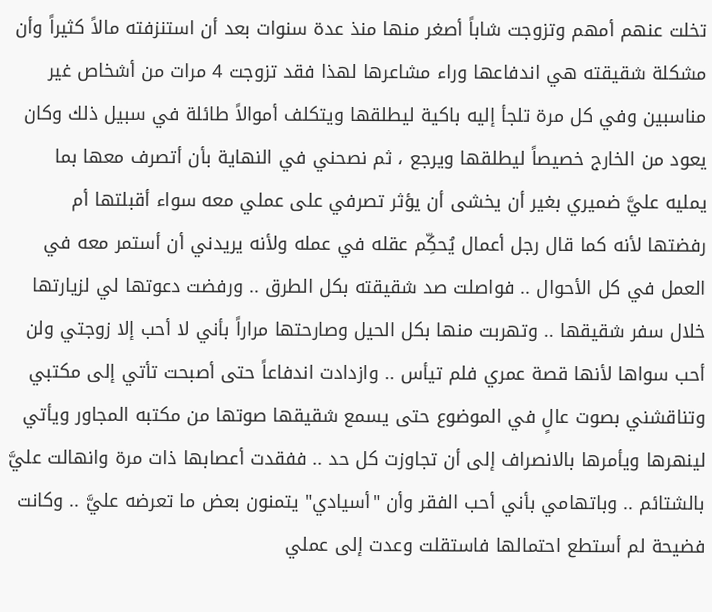تخلت عنهم أمهم وتزوجت شاباً أصغر منها منذ عدة سنوات بعد أن استنزفته مالاً كثيراً وأن مشكلة شقيقته هي اندفاعها وراء مشاعرها لهذا فقد تزوجت 4 مرات من أشخاص غير مناسبين وفي كل مرة تلجأ إليه باكية ليطلقها ويتكلف أموالاً طائلة في سبيل ذلك وكان يعود من الخارج خصيصاً ليطلقها ويرجع ، ثم نصحني في النهاية بأن أتصرف معها بما يمليه عليَّ ضميري بغير أن يخشى أن يؤثر تصرفي على عملي معه سواء أقبلتها أم رفضتها لأنه كما قال رجل أعمال يُحكِّم عقله في عمله ولأنه يريدني أن أستمر معه في العمل في كل الأحوال .. فواصلت صد شقيقته بكل الطرق .. ورفضت دعوتها لي لزيارتها خلال سفر شقيقها .. وتهربت منها بكل الحيل وصارحتها مراراً بأني لا أحب إلا زوجتي ولن أحب سواها لأنها قصة عمري فلم تيأس .. وازدادت اندفاعاً حتى أصبحت تأتي إلى مكتبي وتناقشني بصوت عالٍ في الموضوع حتى يسمع شقيقها صوتها من مكتبه المجاور ويأتي لينهرها ويأمرها بالانصراف إلى أن تجاوزت كل حد .. ففقدت أعصابها ذات مرة وانهالت عليَّ بالشتائم .. وباتهامي بأني أحب الفقر وأن "أسيادي" يتمنون بعض ما تعرضه عليَّ .. وكانت فضيحة لم أستطع احتمالها فاستقلت وعدت إلى عملي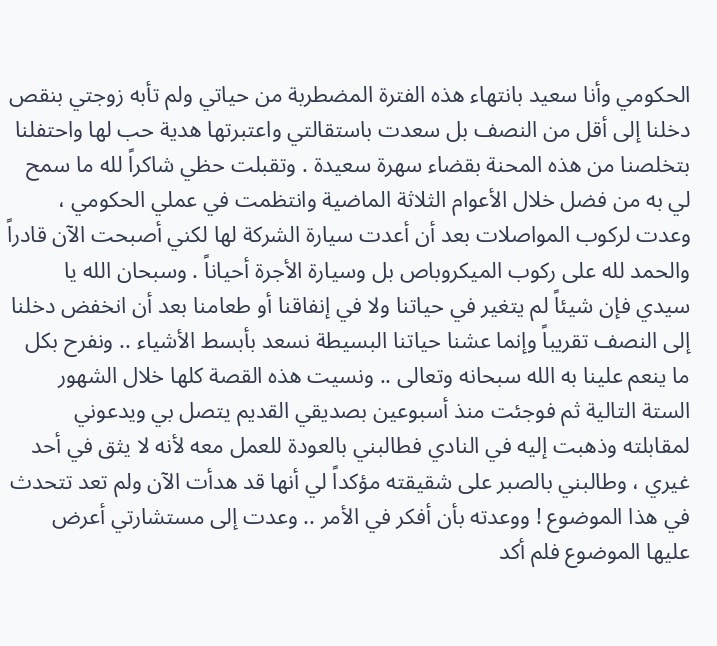الحكومي وأنا سعيد بانتهاء هذه الفترة المضطربة من حياتي ولم تأبه زوجتي بنقص دخلنا إلى أقل من النصف بل سعدت باستقالتي واعتبرتها هدية حب لها واحتفلنا بتخلصنا من هذه المحنة بقضاء سهرة سعيدة . وتقبلت حظي شاكراً لله ما سمح لي به من فضل خلال الأعوام الثلاثة الماضية وانتظمت في عملي الحكومي ، وعدت لركوب المواصلات بعد أن أعدت سيارة الشركة لها لكني أصبحت الآن قادراً والحمد لله على ركوب الميكروباص بل وسيارة الأجرة أحياناً . وسبحان الله يا سيدي فإن شيئاً لم يتغير في حياتنا ولا في إنفاقنا أو طعامنا بعد أن انخفض دخلنا إلى النصف تقريباً وإنما عشنا حياتنا البسيطة نسعد بأبسط الأشياء .. ونفرح بكل ما ينعم علينا به الله سبحانه وتعالى .. ونسيت هذه القصة كلها خلال الشهور الستة التالية ثم فوجئت منذ أسبوعين بصديقي القديم يتصل بي ويدعوني لمقابلته وذهبت إليه في النادي فطالبني بالعودة للعمل معه لأنه لا يثق في أحد غيري ، وطالبني بالصبر على شقيقته مؤكداً لي أنها قد هدأت الآن ولم تعد تتحدث في هذا الموضوع ! ووعدته بأن أفكر في الأمر .. وعدت إلى مستشارتي أعرض عليها الموضوع فلم أكد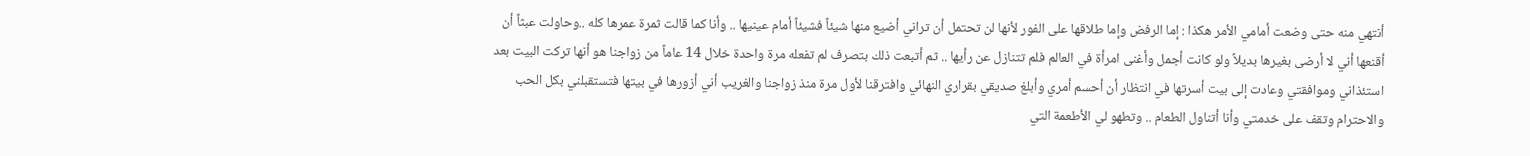أنتهي منه حتى وضعت أمامي الأمر هكذا : إما الرفض وإما طلاقها على الفور لأنها لن تحتمل أن تراني أضيع منها شيئاً فشيئاً أمام عينيها .. وأنا كما قالت ثمرة عمرها كله ..وحاولت عبثاً أن أقنعها أني لا أرضى بغيرها بديلاً ولو كانت أجمل وأغنى امرأة في العالم فلم تتنازل عن رأيها .. ثم أتبعت ذلك بتصرف لم تفعله مرة واحدة خلال 14 عاماً من زواجنا هو أنها تركت البيت بعد استئذاني وموافقتي وعادت إلى بيت أسرتها في انتظار أن أحسم أمري وأبلغ صديقي بقراري النهائي وافترقنا لأول مرة منذ زواجنا والغريب أني أزورها في بيتها فتستقبلني بكل الحب والاحترام وتقف على خدمتي وأنا أتناول الطعام .. وتطهو لي الأطعمة التي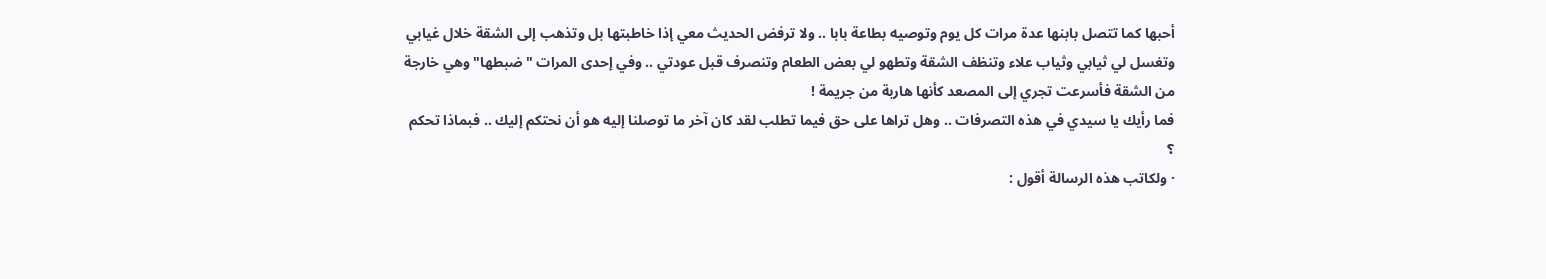أحبها كما تتصل بابنها عدة مرات كل يوم وتوصيه بطاعة بابا .. ولا ترفض الحديث معي إذا خاطبتها بل وتذهب إلى الشقة خلال غيابي وتغسل لي ثيابي وثياب علاء وتنظف الشقة وتطهو لي بعض الطعام وتنصرف قبل عودتي .. وفي إحدى المرات "ضبطها" وهي خارجة من الشقة فأسرعت تجري إلى المصعد كأنها هاربة من جريمة !
فما رأيك يا سيدي في هذه التصرفات .. وهل تراها على حق فيما تطلب لقد كان آخر ما توصلنا إليه هو أن نحتكم إليك .. فبماذا تحكم ؟
· ولكاتب هذه الرسالة أقول :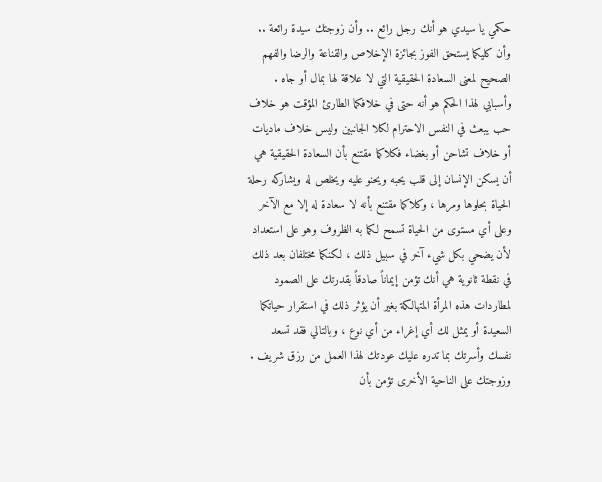حكمي يا سيدي هو أنك رجل رائع .. وأن زوجتك سيدة رائعة .. وأن كليكما يستحق الفوز بجائزة الإخلاص والقناعة والرضا والفهم الصحيح لمعنى السعادة الحقيقية التي لا علاقة لها بمال أو جاه . وأسبابي لهذا الحكم هو أنه حتى في خلافكما الطارئ المؤقت هو خلاف حب يبعث في النفس الاحترام لكلا الجانبين وليس خلاف ماديات أو خلاف تشاحن أو بغضاء فكلاكما مقتنع بأن السعادة الحقيقية هي أن يسكن الإنسان إلى قلب يحبه ويحنو عليه ويخلص له ويشاركه رحلة الحياة بحلوها ومرها ، وكلاكما مقتنع بأنه لا سعادة له إلا مع الآخر وعلى أي مستوى من الحياة تسمح لكما به الظروف وهو على استعداد لأن يضحي بكل شيء آخر في سبيل ذلك ، لكنكما مختلفان بعد ذلك في نقطة ثانوية هي أنك تؤمن إيماناً صادقاً بقدرتك على الصمود لمطاردات هذه المرأة المتهالكة بغير أن يؤثر ذلك في استقرار حياتكما السعيدة أو يمثل لك أي إغراء من أي نوع ، وبالتالي فقد تسعد نفسك وأسرتك بما تدره عليك عودتك لهذا العمل من رزق شريف .
وزوجتك على الناحية الأخرى تؤمن بأن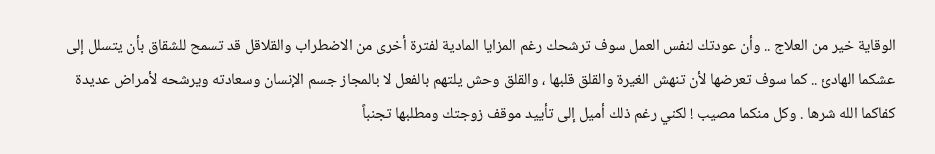الوقاية خير من العلاج .. وأن عودتك لنفس العمل سوف ترشحك رغم المزايا المادية لفترة أخرى من الاضطراب والقلاقل قد تسمح للشقاق بأن يتسلل إلى عشكما الهادئ .. كما سوف تعرضها لأن تنهش الغيرة والقلق قلبها ، والقلق وحش يلتهم بالفعل لا بالمجاز جسم الإنسان وسعادته ويرشحه لأمراض عديدة كفاكما الله شرها . وكل منكما مصيب ! لكني رغم ذلك أميل إلى تأييد موقف زوجتك ومطلبها تجنباً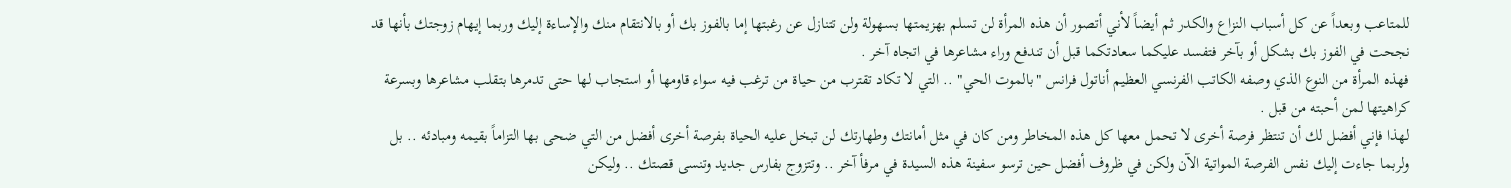للمتاعب وبعداً عن كل أسباب النزاع والكدر ثم أيضاً لأني أتصور أن هذه المرأة لن تسلم بهزيمتها بسهولة ولن تتنازل عن رغبتها إما بالفوز بك أو بالانتقام منك والإساءة إليك وربما إيهام زوجتك بأنها قد نجحت في الفوز بك بشكل أو بآخر فتفسد عليكما سعادتكما قبل أن تندفع وراء مشاعرها في اتجاه آخر .
فهذه المرأة من النوع الذي وصفه الكاتب الفرنسي العظيم أناتول فرانس "بالموت الحي" .. التي لا تكاد تقترب من حياة من ترغب فيه سواء قاومها أو استجاب لها حتى تدمرها بتقلب مشاعرها وبسرعة كراهيتها لمن أحبته من قبل .
لهذا فإني أفضل لك أن تنتظر فرصة أخرى لا تحمل معها كل هذه المخاطر ومن كان في مثل أمانتك وطهارتك لن تبخل عليه الحياة بفرصة أخرى أفضل من التي ضحى بها التزاماً بقيمه ومبادئه .. بل ولربما جاءت إليك نفس الفرصة المواتية الآن ولكن في ظروف أفضل حين ترسو سفينة هذه السيدة في مرفأ آخر .. وتتزوج بفارس جديد وتنسى قصتك .. وليكن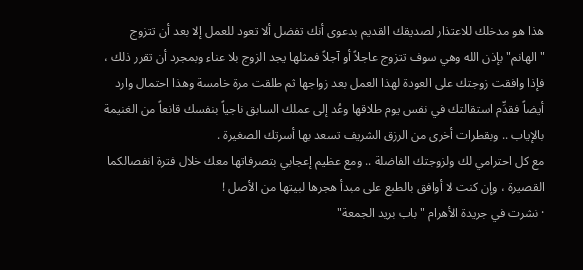هذا هو مدخلك للاعتذار لصديقك القديم بدعوى أنك تفضل ألا تعود للعمل إلا بعد أن تتزوج "الهانم" بإذن الله وهي سوف تتزوج عاجلاً أو آجلاً فمثلها يجد الزوج بلا عناء وبمجرد أن تقرر ذلك ، فإذا وافقت زوجتك على العودة لهذا العمل بعد زواجها ثم طلقت مرة خامسة وهذا احتمال وارد أيضاً فقدِّم استقالتك في نفس يوم طلاقها وعُد إلى عملك السابق ناجياً بنفسك قانعاً من الغنيمة بالإياب .. وبقطرات أخرى من الرزق الشريف تسعد بها أسرتك الصغيرة .
مع كل احترامي لك ولزوجتك الفاضلة .. ومع عظيم إعجابي بتصرفاتها معك خلال فترة انفصالكما القصيرة ، وإن كنت لا أوافق بالطبع على مبدأ هجرها لبيتها من الأصل !
· نشرت في جريدة الأهرام "باب بريد الجمعة"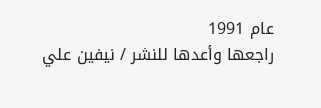عام 1991
راجعها وأعدها للنشر / نيفين علي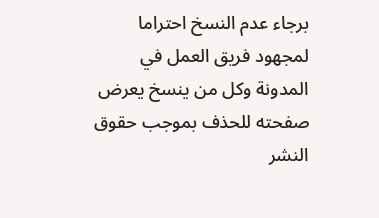برجاء عدم النسخ احتراما لمجهود فريق العمل في المدونة وكل من ينسخ يعرض صفحته للحذف بموجب حقوق النشر